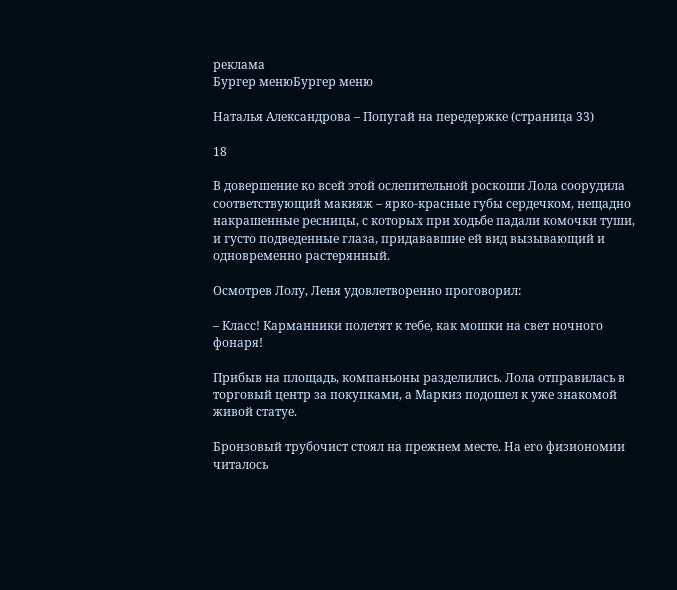реклама
Бургер менюБургер меню

Наталья Александрова – Попугай на передержке (страница 33)

18

В довершение ко всей этой ослепительной роскоши Лола соорудила соответствующий макияж – ярко-красные губы сердечком, нещадно накрашенные ресницы, с которых при ходьбе падали комочки туши, и густо подведенные глаза, придававшие ей вид вызывающий и одновременно растерянный.

Осмотрев Лолу, Леня удовлетворенно проговорил:

– Класс! Карманники полетят к тебе, как мошки на свет ночного фонаря!

Прибыв на площадь, компаньоны разделились. Лола отправилась в торговый центр за покупками, а Маркиз подошел к уже знакомой живой статуе.

Бронзовый трубочист стоял на прежнем месте. На его физиономии читалось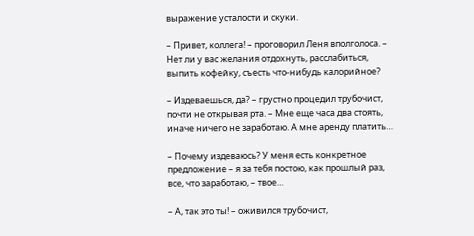выражение усталости и скуки.

– Привет, коллега! – проговорил Леня вполголоса. – Нет ли у вас желания отдохнуть, расслабиться, выпить кофейку, съесть что-нибудь калорийное?

– Издеваешься, да? – грустно процедил трубочист, почти не открывая рта. – Мне еще часа два стоять, иначе ничего не заработаю. А мне аренду платить…

– Почему издеваюсь? У меня есть конкретное предложение – я за тебя постою, как прошлый раз, все, что заработаю, – твое…

– А, так это ты! – оживился трубочист,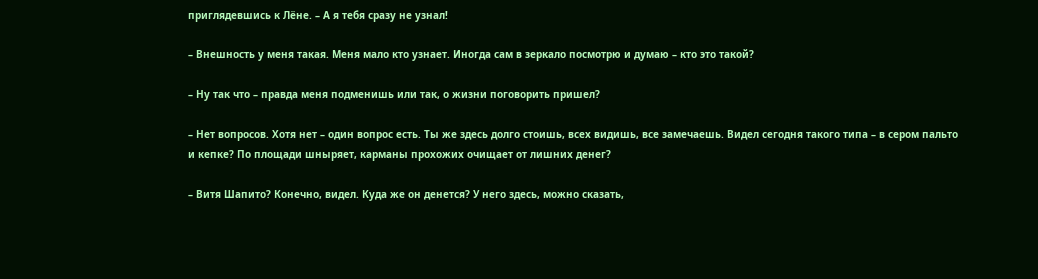приглядевшись к Лёне. – А я тебя сразу не узнал!

– Внешность у меня такая. Меня мало кто узнает. Иногда сам в зеркало посмотрю и думаю – кто это такой?

– Ну так что – правда меня подменишь или так, о жизни поговорить пришел?

– Нет вопросов. Хотя нет – один вопрос есть. Ты же здесь долго стоишь, всех видишь, все замечаешь. Видел сегодня такого типа – в сером пальто и кепке? По площади шныряет, карманы прохожих очищает от лишних денег?

– Витя Шапито? Конечно, видел. Куда же он денется? У него здесь, можно сказать,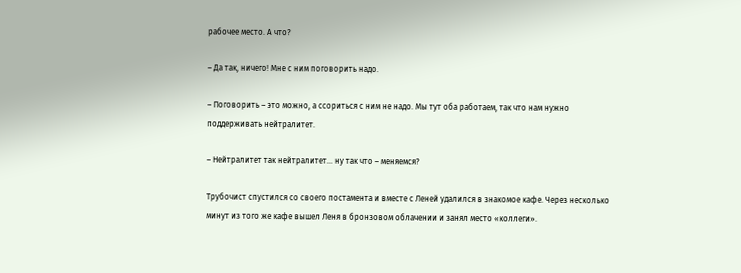рабочее место. А что?

– Да так, ничего! Мне с ним поговорить надо.

– Поговорить – это можно, а ссориться с ним не надо. Мы тут оба работаем, так что нам нужно поддерживать нейтралитет.

– Нейтралитет так нейтралитет… ну так что – меняемся?

Трубочист спустился со своего постамента и вместе с Леней удалился в знакомое кафе. Через несколько минут из того же кафе вышел Леня в бронзовом облачении и занял место «коллеги».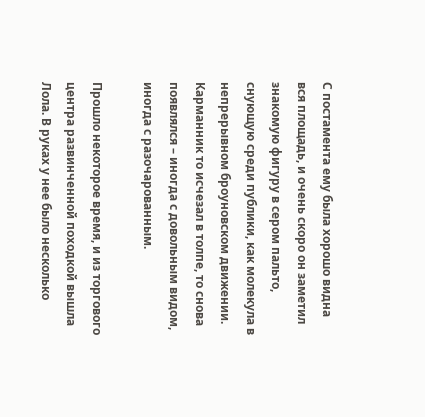С постамента ему была хорошо видна вся площадь, и очень скоро он заметил знакомую фигуру в сером пальто, снующую среди публики, как молекула в непрерывном броуновском движении. Карманник то исчезал в толпе, то снова появлялся – иногда с довольным видом, иногда с разочарованным.

Прошло некоторое время, и из торгового центра развинченной походкой вышла Лола. В руках у нее было несколько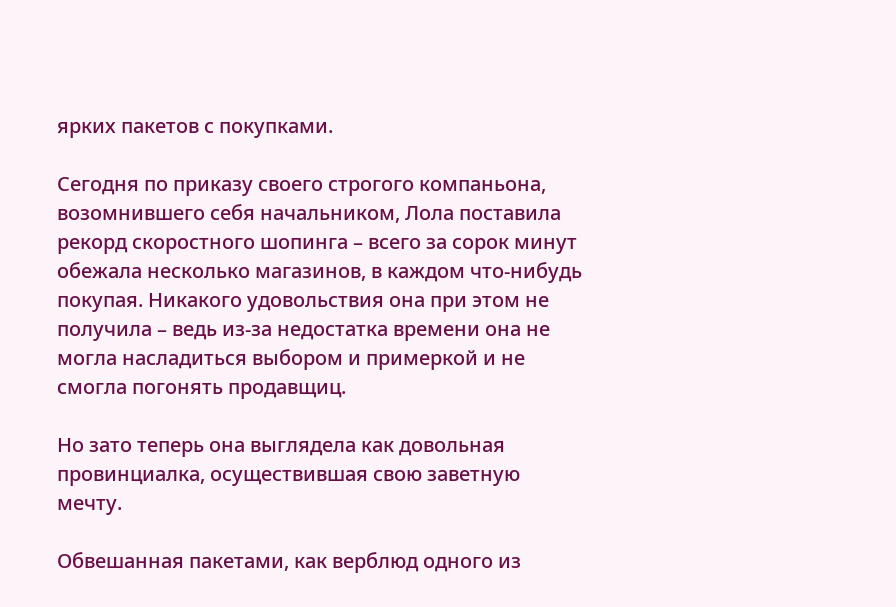ярких пакетов с покупками.

Сегодня по приказу своего строгого компаньона, возомнившего себя начальником, Лола поставила рекорд скоростного шопинга – всего за сорок минут обежала несколько магазинов, в каждом что-нибудь покупая. Никакого удовольствия она при этом не получила – ведь из-за недостатка времени она не могла насладиться выбором и примеркой и не смогла погонять продавщиц.

Но зато теперь она выглядела как довольная провинциалка, осуществившая свою заветную мечту.

Обвешанная пакетами, как верблюд одного из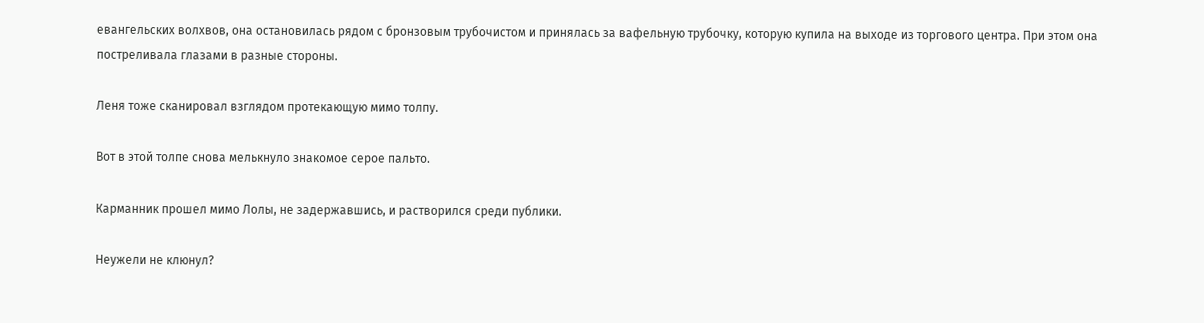евангельских волхвов, она остановилась рядом с бронзовым трубочистом и принялась за вафельную трубочку, которую купила на выходе из торгового центра. При этом она постреливала глазами в разные стороны.

Леня тоже сканировал взглядом протекающую мимо толпу.

Вот в этой толпе снова мелькнуло знакомое серое пальто.

Карманник прошел мимо Лолы, не задержавшись, и растворился среди публики.

Неужели не клюнул?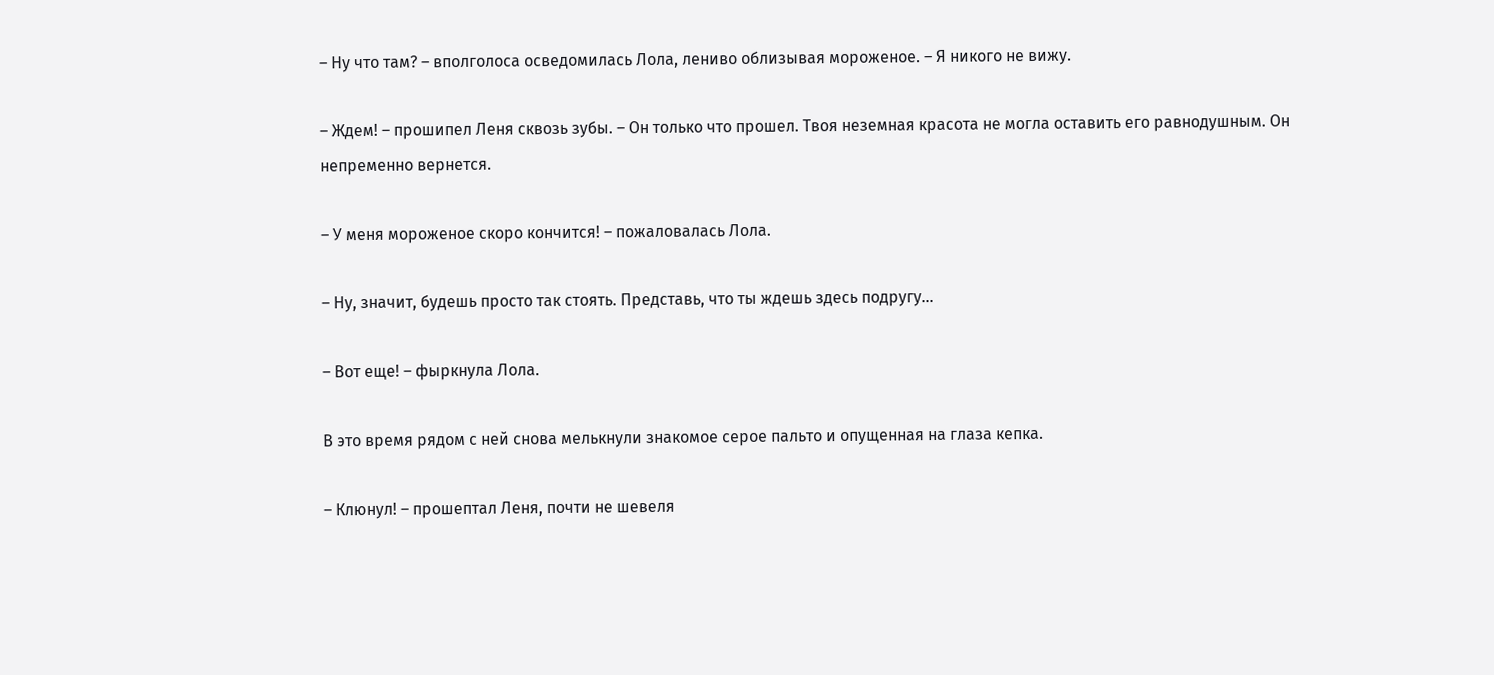– Ну что там? – вполголоса осведомилась Лола, лениво облизывая мороженое. – Я никого не вижу.

– Ждем! – прошипел Леня сквозь зубы. – Он только что прошел. Твоя неземная красота не могла оставить его равнодушным. Он непременно вернется.

– У меня мороженое скоро кончится! – пожаловалась Лола.

– Ну, значит, будешь просто так стоять. Представь, что ты ждешь здесь подругу…

– Вот еще! – фыркнула Лола.

В это время рядом с ней снова мелькнули знакомое серое пальто и опущенная на глаза кепка.

– Клюнул! – прошептал Леня, почти не шевеля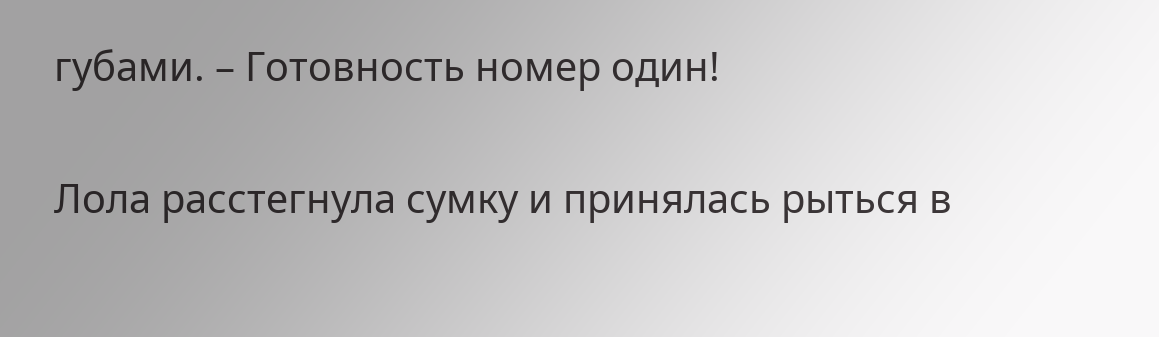губами. – Готовность номер один!

Лола расстегнула сумку и принялась рыться в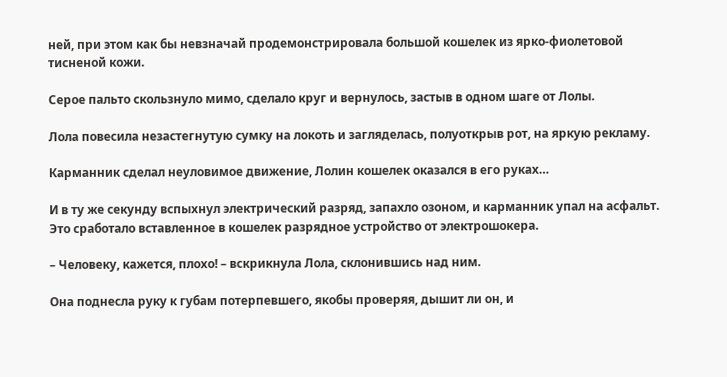ней, при этом как бы невзначай продемонстрировала большой кошелек из ярко-фиолетовой тисненой кожи.

Серое пальто скользнуло мимо, сделало круг и вернулось, застыв в одном шаге от Лолы.

Лола повесила незастегнутую сумку на локоть и загляделась, полуоткрыв рот, на яркую рекламу.

Карманник сделал неуловимое движение, Лолин кошелек оказался в его руках…

И в ту же секунду вспыхнул электрический разряд, запахло озоном, и карманник упал на асфальт. Это сработало вставленное в кошелек разрядное устройство от электрошокера.

– Человеку, кажется, плохо! – вскрикнула Лола, склонившись над ним.

Она поднесла руку к губам потерпевшего, якобы проверяя, дышит ли он, и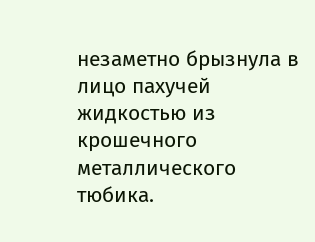незаметно брызнула в лицо пахучей жидкостью из крошечного металлического тюбика.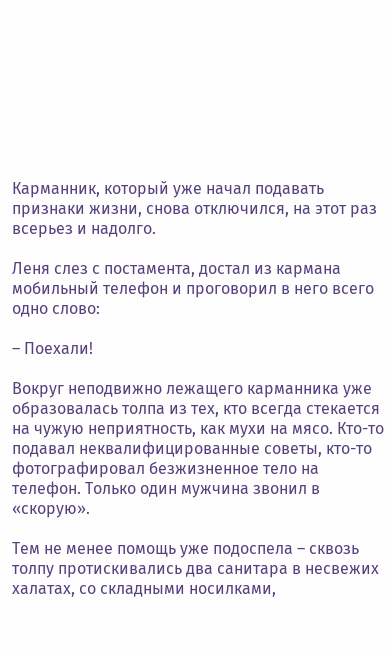Карманник, который уже начал подавать признаки жизни, снова отключился, на этот раз всерьез и надолго.

Леня слез с постамента, достал из кармана мобильный телефон и проговорил в него всего одно слово:

– Поехали!

Вокруг неподвижно лежащего карманника уже образовалась толпа из тех, кто всегда стекается на чужую неприятность, как мухи на мясо. Кто-то подавал неквалифицированные советы, кто-то фотографировал безжизненное тело на телефон. Только один мужчина звонил в «скорую».

Тем не менее помощь уже подоспела – сквозь толпу протискивались два санитара в несвежих халатах, со складными носилками,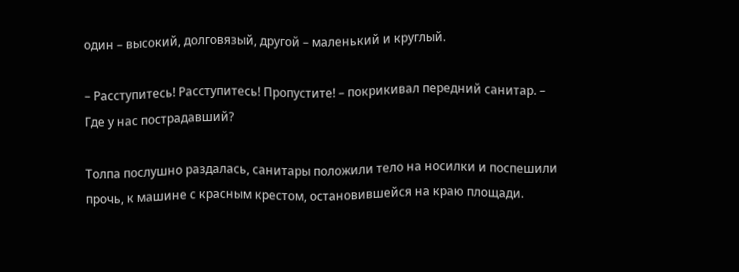один – высокий, долговязый, другой – маленький и круглый.

– Расступитесь! Расступитесь! Пропустите! – покрикивал передний санитар. – Где у нас пострадавший?

Толпа послушно раздалась, санитары положили тело на носилки и поспешили прочь, к машине с красным крестом, остановившейся на краю площади.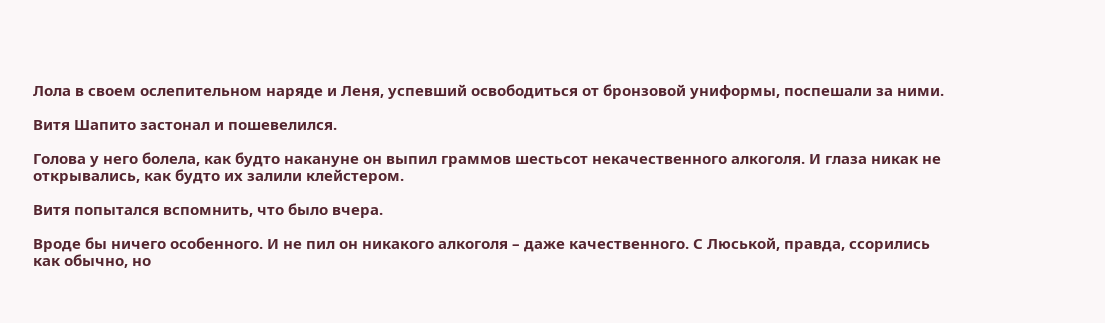Лола в своем ослепительном наряде и Леня, успевший освободиться от бронзовой униформы, поспешали за ними.

Витя Шапито застонал и пошевелился.

Голова у него болела, как будто накануне он выпил граммов шестьсот некачественного алкоголя. И глаза никак не открывались, как будто их залили клейстером.

Витя попытался вспомнить, что было вчера.

Вроде бы ничего особенного. И не пил он никакого алкоголя – даже качественного. С Люськой, правда, ссорились как обычно, но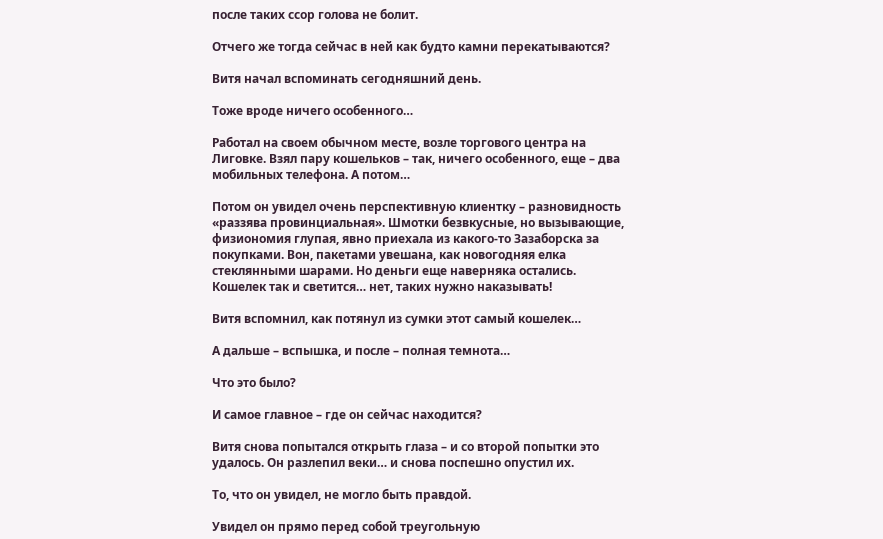после таких ссор голова не болит.

Отчего же тогда сейчас в ней как будто камни перекатываются?

Витя начал вспоминать сегодняшний день.

Тоже вроде ничего особенного…

Работал на своем обычном месте, возле торгового центра на Лиговке. Взял пару кошельков – так, ничего особенного, еще – два мобильных телефона. А потом…

Потом он увидел очень перспективную клиентку – разновидность «раззява провинциальная». Шмотки безвкусные, но вызывающие, физиономия глупая, явно приехала из какого-то Зазаборска за покупками. Вон, пакетами увешана, как новогодняя елка стеклянными шарами. Но деньги еще наверняка остались. Кошелек так и светится… нет, таких нужно наказывать!

Витя вспомнил, как потянул из сумки этот самый кошелек…

А дальше – вспышка, и после – полная темнота…

Что это было?

И самое главное – где он сейчас находится?

Витя снова попытался открыть глаза – и со второй попытки это удалось. Он разлепил веки… и снова поспешно опустил их.

То, что он увидел, не могло быть правдой.

Увидел он прямо перед собой треугольную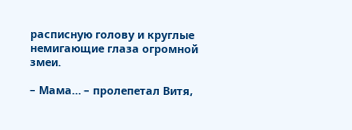расписную голову и круглые немигающие глаза огромной змеи.

– Мама… – пролепетал Витя,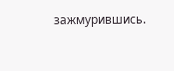зажмурившись.